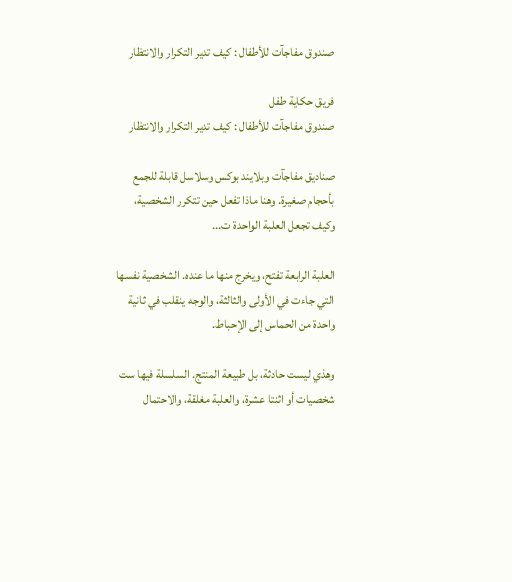صندوق مفاجآت للأطفال : كيف تدير التكرار والانتظار

فريق حكاية طفل
صندوق مفاجآت للأطفال : كيف تدير التكرار والانتظار

صناديق مفاجآت وبلايند بوكس وسلاسل قابلة للجمع بأحجام صغيرة. وهنا ماذا تفعل حين تتكرر الشخصية، وكيف تجعل العلبة الواحدة ت...

العلبة الرابعة تفتح، ويخرج منها ما عنده. الشخصية نفسها التي جاءت في الأولى والثالثة، والوجه ينقلب في ثانية واحدة من الحماس إلى الإحباط.

وهذي ليست حادثة، بل طبيعة المنتج. السلسلة فيها ست شخصيات أو اثنتا عشرة، والعلبة مغلقة، والاحتمال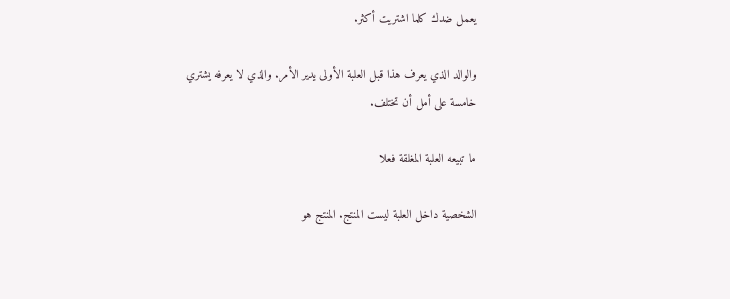يعمل ضدك كلما اشتريت أكثر.

والوالد الذي يعرف هذا قبل العلبة الأولى يدير الأمر. والذي لا يعرفه يشتري خامسة على أمل أن تختلف.

ما تبيعه العلبة المغلقة فعلا

الشخصية داخل العلبة ليست المنتج. المنتج هو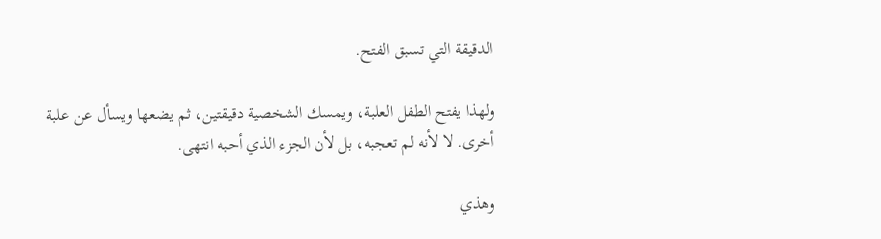الدقيقة التي تسبق الفتح.

ولهذا يفتح الطفل العلبة، ويمسك الشخصية دقيقتين، ثم يضعها ويسأل عن علبة أخرى. لا لأنه لم تعجبه، بل لأن الجزء الذي أحبه انتهى.

وهذي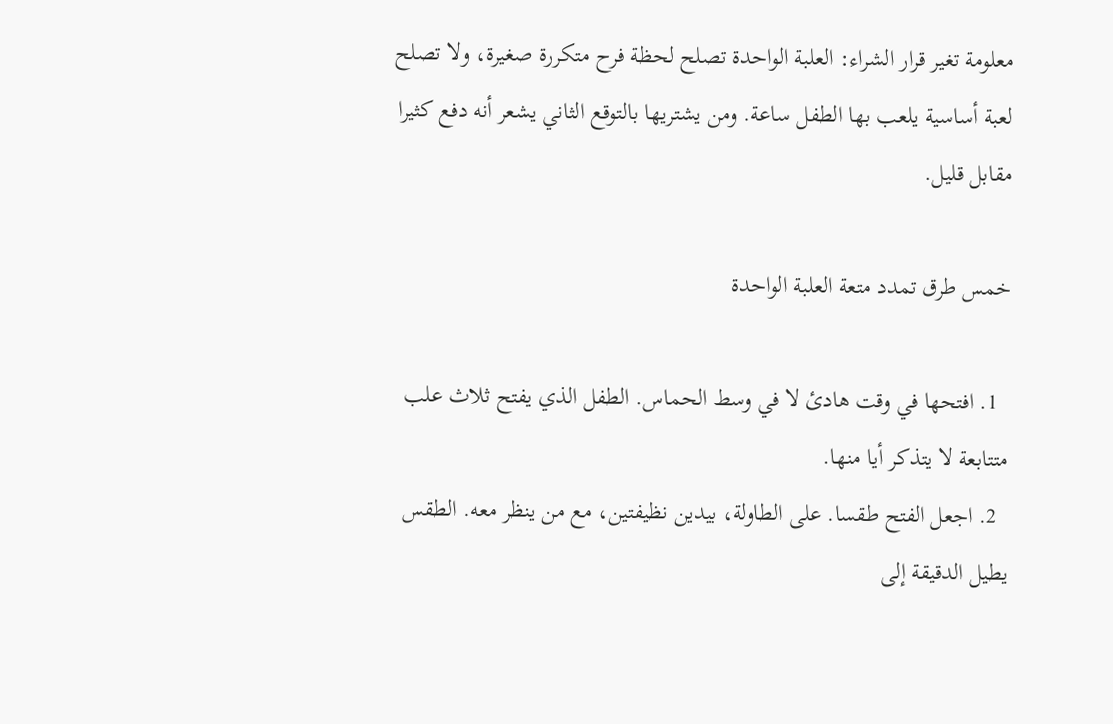معلومة تغير قرار الشراء: العلبة الواحدة تصلح لحظة فرح متكررة صغيرة، ولا تصلح لعبة أساسية يلعب بها الطفل ساعة. ومن يشتريها بالتوقع الثاني يشعر أنه دفع كثيرا مقابل قليل.

خمس طرق تمدد متعة العلبة الواحدة

  1. افتحها في وقت هادئ لا في وسط الحماس. الطفل الذي يفتح ثلاث علب متتابعة لا يتذكر أيا منها.
  2. اجعل الفتح طقسا. على الطاولة، بيدين نظيفتين، مع من ينظر معه. الطقس يطيل الدقيقة إلى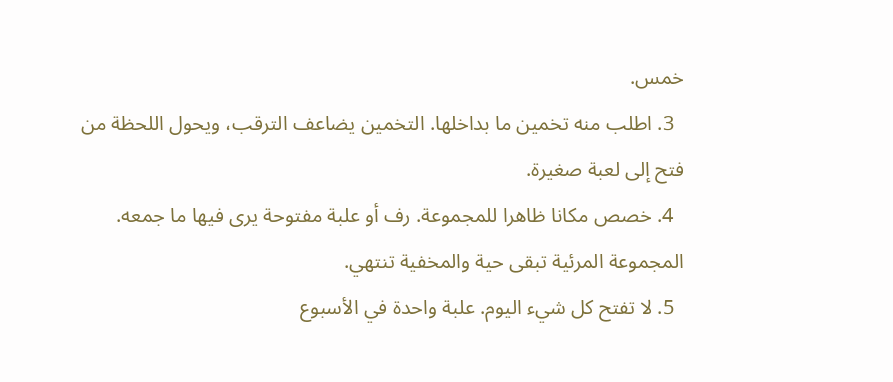خمس.
  3. اطلب منه تخمين ما بداخلها. التخمين يضاعف الترقب، ويحول اللحظة من فتح إلى لعبة صغيرة.
  4. خصص مكانا ظاهرا للمجموعة. رف أو علبة مفتوحة يرى فيها ما جمعه. المجموعة المرئية تبقى حية والمخفية تنتهي.
  5. لا تفتح كل شيء اليوم. علبة واحدة في الأسبوع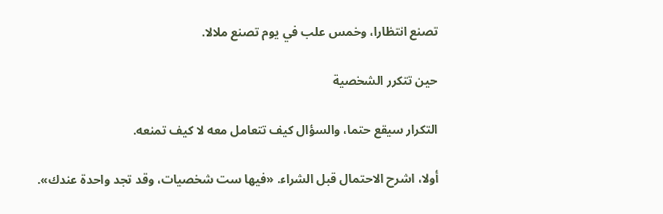تصنع انتظارا، وخمس علب في يوم تصنع ملالا.

حين تتكرر الشخصية

التكرار سيقع حتما، والسؤال كيف تتعامل معه لا كيف تمنعه.

أولا، اشرح الاحتمال قبل الشراء. «فيها ست شخصيات، وقد تجد واحدة عندك».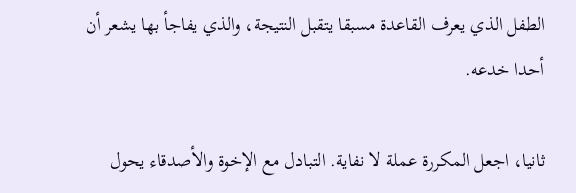الطفل الذي يعرف القاعدة مسبقا يتقبل النتيجة، والذي يفاجأ بها يشعر أن أحدا خدعه.

ثانيا، اجعل المكررة عملة لا نفاية. التبادل مع الإخوة والأصدقاء يحول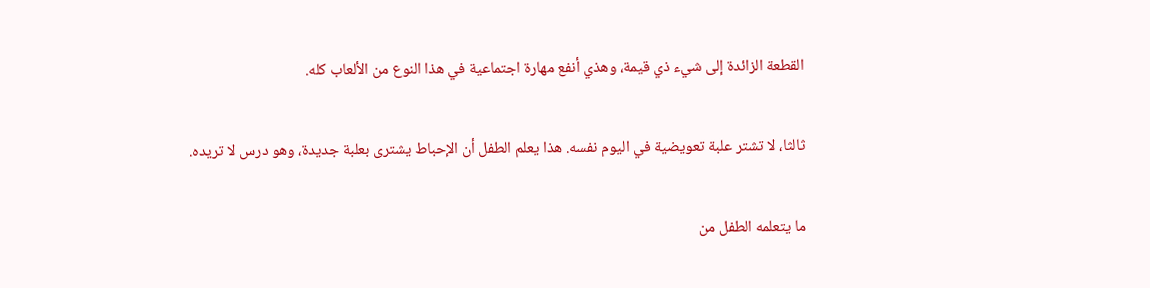القطعة الزائدة إلى شيء ذي قيمة، وهذي أنفع مهارة اجتماعية في هذا النوع من الألعاب كله.

ثالثا، لا تشتر علبة تعويضية في اليوم نفسه. هذا يعلم الطفل أن الإحباط يشترى بعلبة جديدة، وهو درس لا تريده.

ما يتعلمه الطفل من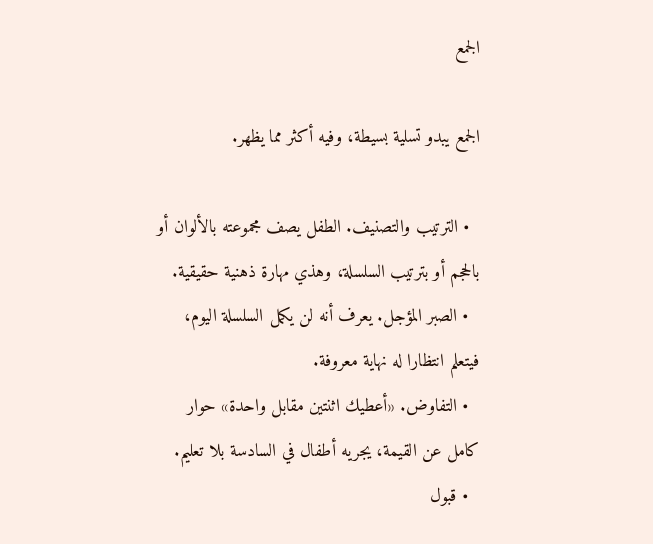الجمع

الجمع يبدو تسلية بسيطة، وفيه أكثر مما يظهر.

  • الترتيب والتصنيف. الطفل يصف مجموعته بالألوان أو بالحجم أو بترتيب السلسلة، وهذي مهارة ذهنية حقيقية.
  • الصبر المؤجل. يعرف أنه لن يكمل السلسلة اليوم، فيتعلم انتظارا له نهاية معروفة.
  • التفاوض. «أعطيك اثنتين مقابل واحدة» حوار كامل عن القيمة، يجريه أطفال في السادسة بلا تعليم.
  • قبول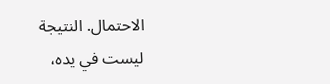الاحتمال. النتيجة ليست في يده،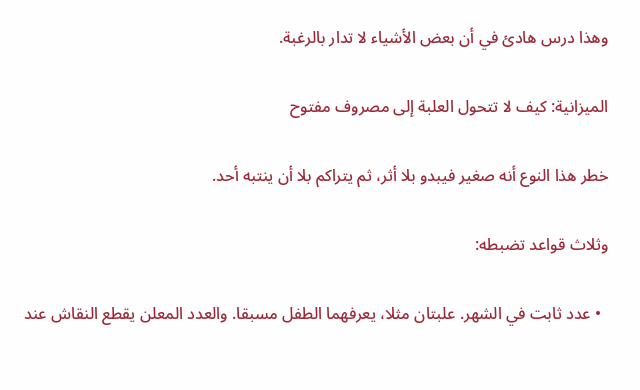وهذا درس هادئ في أن بعض الأشياء لا تدار بالرغبة.

الميزانية: كيف لا تتحول العلبة إلى مصروف مفتوح

خطر هذا النوع أنه صغير فيبدو بلا أثر، ثم يتراكم بلا أن ينتبه أحد.

وثلاث قواعد تضبطه:

  • عدد ثابت في الشهر. علبتان مثلا، يعرفهما الطفل مسبقا. والعدد المعلن يقطع النقاش عند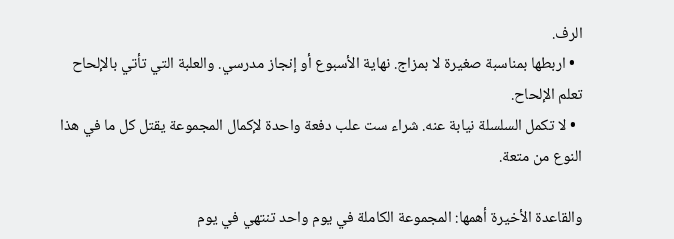الرف.
  • اربطها بمناسبة صغيرة لا بمزاج. نهاية الأسبوع أو إنجاز مدرسي. والعلبة التي تأتي بالإلحاح تعلم الإلحاح.
  • لا تكمل السلسلة نيابة عنه. شراء ست علب دفعة واحدة لإكمال المجموعة يقتل كل ما في هذا النوع من متعة.

والقاعدة الأخيرة أهمها: المجموعة الكاملة في يوم واحد تنتهي في يوم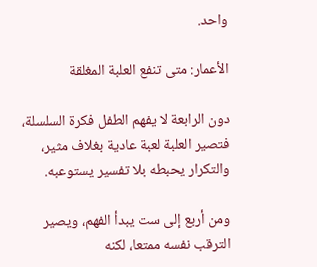واحد.

الأعمار: متى تنفع العلبة المغلقة

دون الرابعة لا يفهم الطفل فكرة السلسلة، فتصير العلبة لعبة عادية بغلاف مثير، والتكرار يحبطه بلا تفسير يستوعبه.

ومن أربع إلى ست يبدأ الفهم، ويصير الترقب نفسه ممتعا، لكنه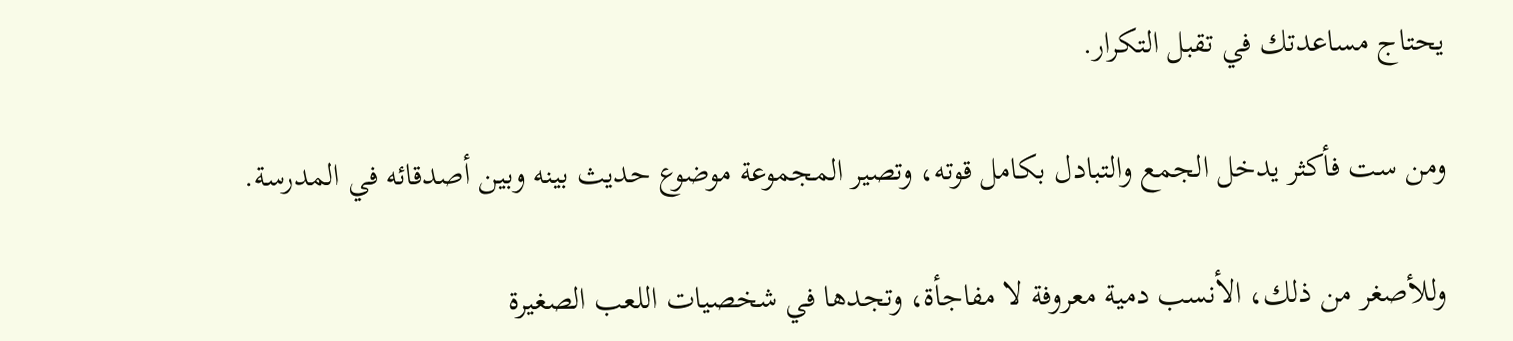يحتاج مساعدتك في تقبل التكرار.

ومن ست فأكثر يدخل الجمع والتبادل بكامل قوته، وتصير المجموعة موضوع حديث بينه وبين أصدقائه في المدرسة.

وللأصغر من ذلك، الأنسب دمية معروفة لا مفاجأة، وتجدها في شخصيات اللعب الصغيرة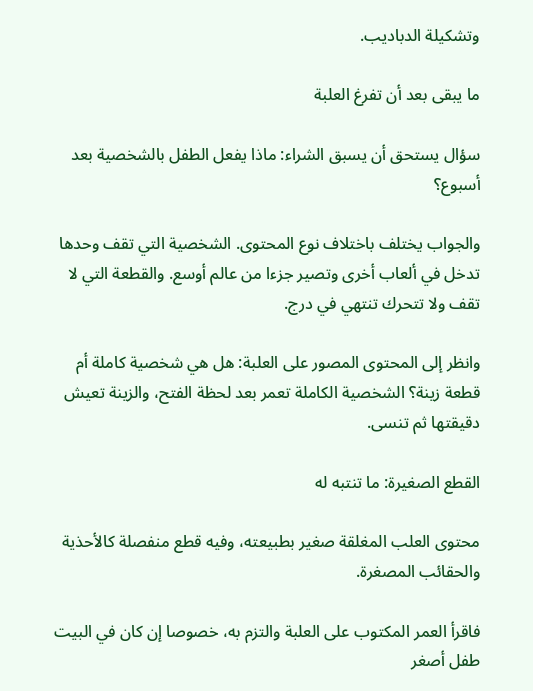وتشكيلة الدباديب.

ما يبقى بعد أن تفرغ العلبة

سؤال يستحق أن يسبق الشراء: ماذا يفعل الطفل بالشخصية بعد أسبوع؟

والجواب يختلف باختلاف نوع المحتوى. الشخصية التي تقف وحدها تدخل في ألعاب أخرى وتصير جزءا من عالم أوسع. والقطعة التي لا تقف ولا تتحرك تنتهي في درج.

وانظر إلى المحتوى المصور على العلبة: هل هي شخصية كاملة أم قطعة زينة؟ الشخصية الكاملة تعمر بعد لحظة الفتح، والزينة تعيش دقيقتها ثم تنسى.

القطع الصغيرة: ما تنتبه له

محتوى العلب المغلقة صغير بطبيعته، وفيه قطع منفصلة كالأحذية والحقائب المصغرة.

فاقرأ العمر المكتوب على العلبة والتزم به، خصوصا إن كان في البيت طفل أصغر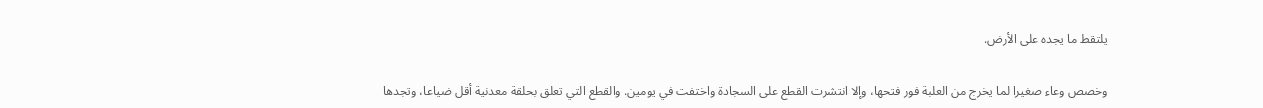يلتقط ما يجده على الأرض.

وخصص وعاء صغيرا لما يخرج من العلبة فور فتحها، وإلا انتشرت القطع على السجادة واختفت في يومين. والقطع التي تعلق بحلقة معدنية أقل ضياعا، وتجدها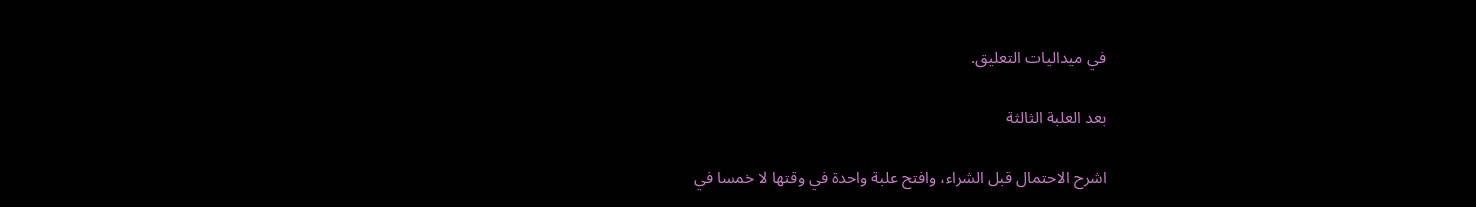في ميداليات التعليق.

بعد العلبة الثالثة

اشرح الاحتمال قبل الشراء، وافتح علبة واحدة في وقتها لا خمسا في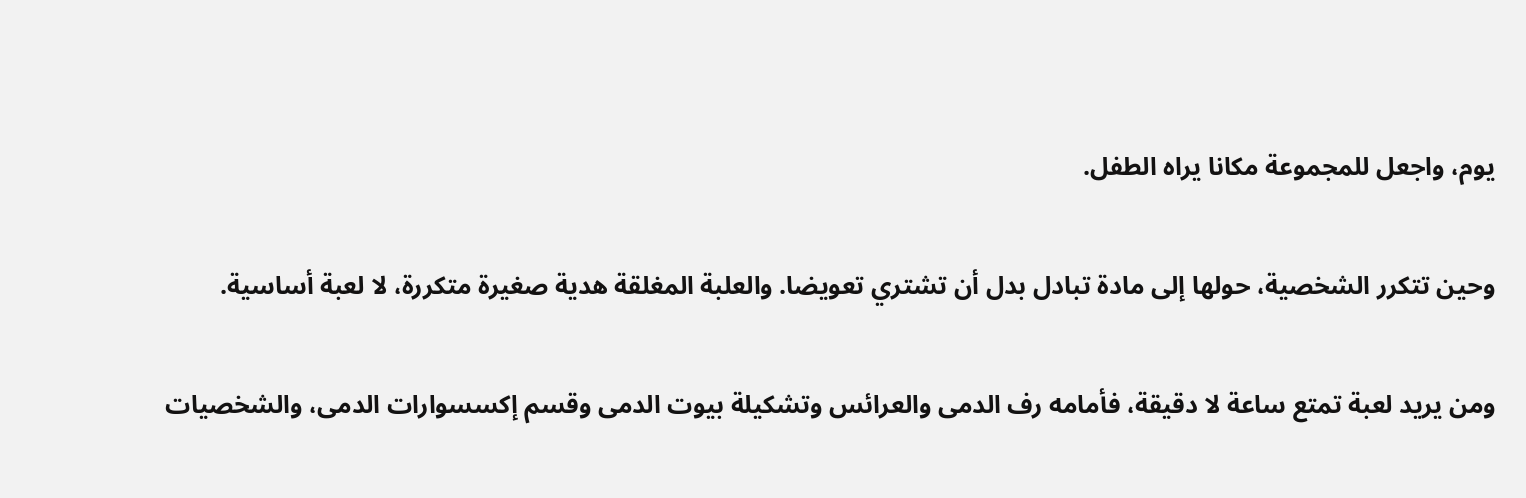يوم، واجعل للمجموعة مكانا يراه الطفل.

وحين تتكرر الشخصية، حولها إلى مادة تبادل بدل أن تشتري تعويضا. والعلبة المغلقة هدية صغيرة متكررة، لا لعبة أساسية.

ومن يريد لعبة تمتع ساعة لا دقيقة، فأمامه رف الدمى والعرائس وتشكيلة بيوت الدمى وقسم إكسسوارات الدمى، والشخصيات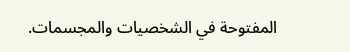المفتوحة في الشخصيات والمجسمات.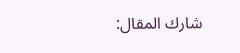شارك المقال: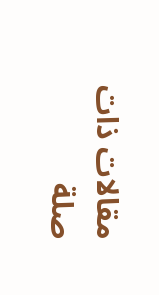مقالات ذات صلة